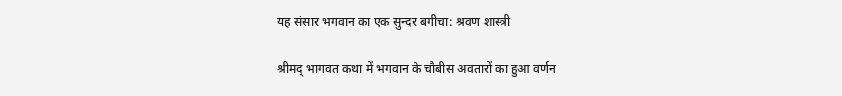यह संसार भगवान का एक सुन्दर बगीचा: श्रवण शास्त्री

श्रीमद् भागवत कथा में भगवान के चौबीस अवतारों का हुआ वर्णन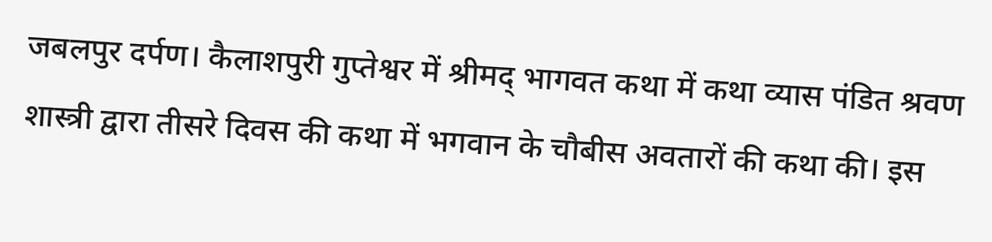जबलपुर दर्पण। कैलाशपुरी गुप्तेश्वर में श्रीमद् भागवत कथा में कथा व्यास पंडित श्रवण शास्त्री द्वारा तीसरे दिवस की कथा में भगवान के चौबीस अवतारों की कथा की। इस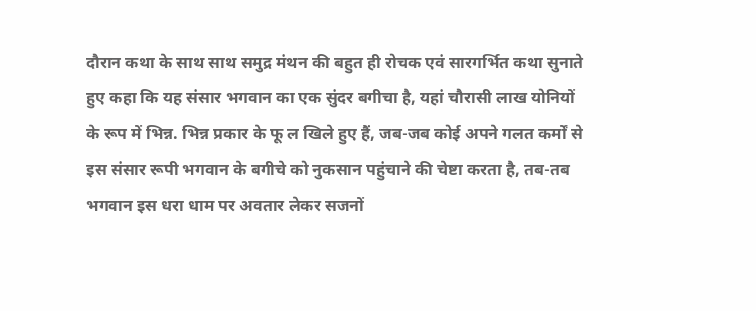दौरान कथा के साथ साथ समुद्र मंथन की बहुत ही रोचक एवं सारगर्भित कथा सुनाते हुए कहा कि यह संसार भगवान का एक सुंदर बगीचा है, यहां चौरासी लाख योनियों के रूप में भिन्न. भिन्न प्रकार के फू ल खिले हुए हैं, जब-जब कोई अपने गलत कर्मों से इस संसार रूपी भगवान के बगीचे को नुकसान पहुंचाने की चेष्टा करता है, तब-तब भगवान इस धरा धाम पर अवतार लेकर सजनों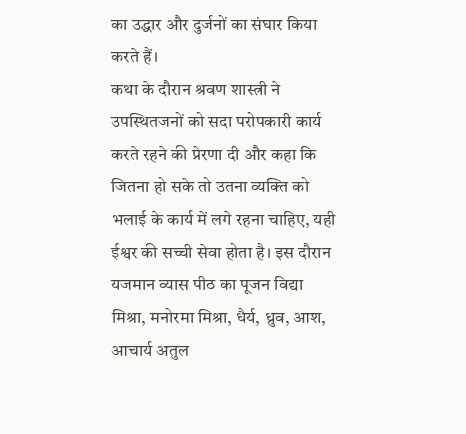का उद्धार और दुर्जनों का संघार किया करते हैं।
कथा के दौरान श्रवण शास्त्री ने उपस्थितजनों को सदा परोपकारी कार्य करते रहने की प्रेरणा दी और कहा कि जितना हो सके तो उतना व्यक्ति को भलाई के कार्य में लगे रहना चाहिए, यही ईश्वर की सच्ची सेवा होता है। इस दौरान यजमान व्यास पीठ का पूजन विद्या मिश्रा, मनोरमा मिश्रा, धैर्य, ध्रुव, आश, आचार्य अतुल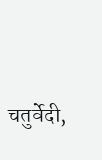चतुर्वेदी,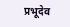प्रभूदेव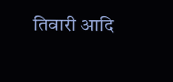तिवारी आदि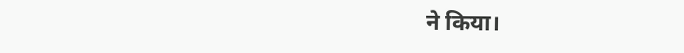ने किया।